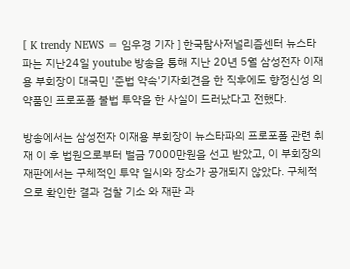[ K trendy NEWS = 임우경 기자 ] 한국탐사저널리즘센터 뉴스타파는 지난24일 youtube 방송을 통해 지난 20년 5월 삼성전자 이재용 부회장이 대국민 '준법 약속'기자회견을 한 직후에도 향정신성 의약품인 프로포폴 불법 투약을 한 사실이 드러났다고 전했다.

방송에서는 삼성전자 이재용 부회장이 뉴스타파의 프로포폴 관련 취재 이 후 법원으로부터 벌금 7000만원을 선고 받았고, 이 부회장의 재판에서는 구체적인 투약 일시와 장소가 공개되지 않았다. 구체적으로 확인한 결과 검찰 기소 와 재판 과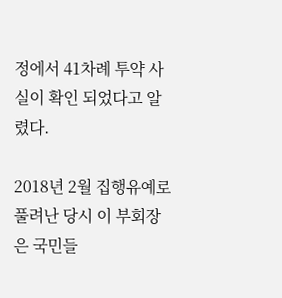정에서 41차례 투약 사실이 확인 되었다고 알렸다.

2018년 2월 집행유예로 풀려난 당시 이 부회장은 국민들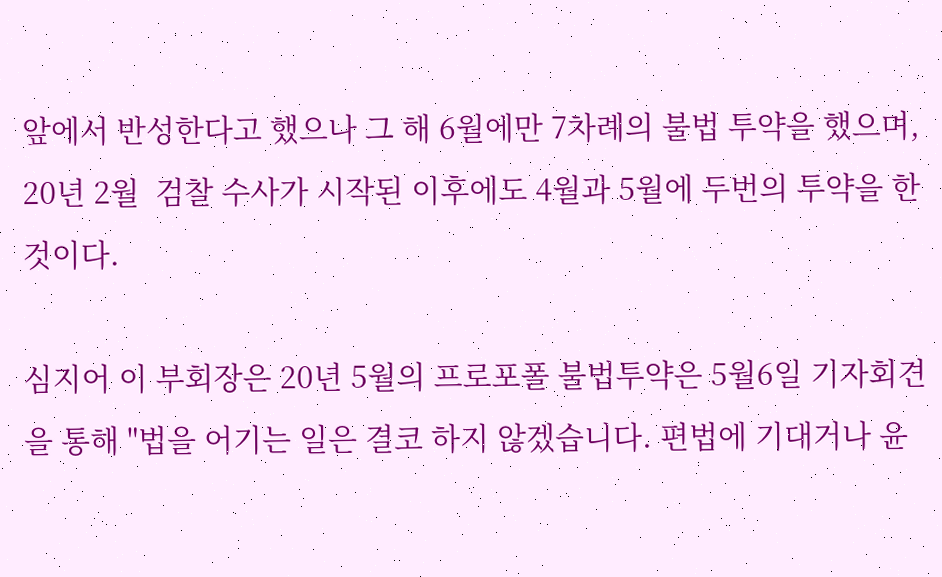앞에서 반성한다고 했으나 그 해 6월에만 7차례의 불법 투약을 했으며, 20년 2월  검찰 수사가 시작된 이후에도 4월과 5월에 두번의 투약을 한 것이다.

심지어 이 부회장은 20년 5월의 프로포폴 불법투약은 5월6일 기자회견을 통해 "법을 어기는 일은 결코 하지 않겠습니다. 편법에 기대거나 윤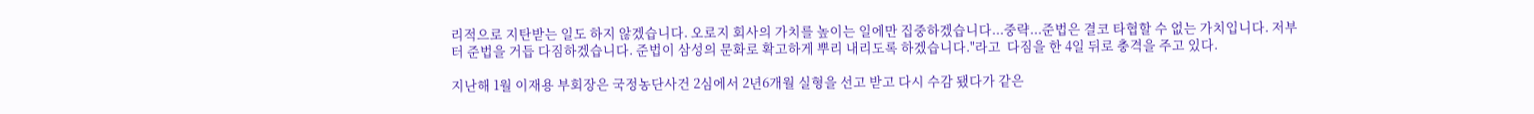리적으로 지탄받는 일도 하지 않겠습니다. 오로지 회사의 가치를 높이는 일에만 집중하겠습니다...중략...준법은 결코 타협할 수 없는 가치입니다. 저부터 준법을 거듭 다짐하겠습니다. 준법이 삼성의 문화로 확고하게 뿌리 내리도록 하겠습니다."라고  다짐을 한 4일 뒤로 충격을 주고 있다.

지난해 1월 이재용 부회장은 국정농단사건 2심에서 2년6개월 실형을 선고 받고 다시 수감 됐다가 같은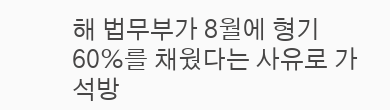해 법무부가 8월에 형기 60%를 채웠다는 사유로 가석방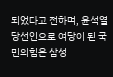되었다고 전하며, 윤석열 당선인으로 여당이 된 국민의힘은 삼성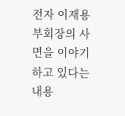전자 이재용 부회장의 사면을 이야기하고 있다는 내용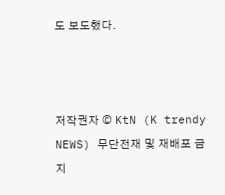도 보도했다.



저작권자 © KtN (K trendy NEWS) 무단전재 및 재배포 금지